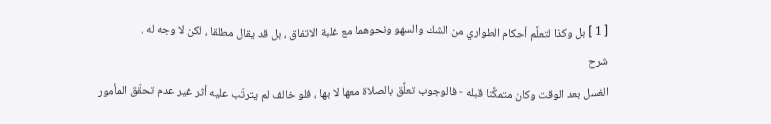[ 1 ] بل وكذا لتعلَّم أحكام الطواري من الشك والسهو ونحوهما مع غلبة الاتفاق ، بل قد يقال مطلقا ، لكن لا وجه له .
شرح
الغسل بعد الوقت وكان متمكَّنا قبله - فالوجوب تعلَّق بالصلاة معها لا بها ، فلو خالف لم يترتّب عليه أثر غير عدم تحقّق المأمور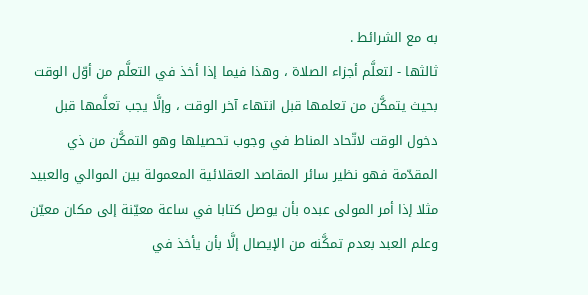به مع الشرائط .
ثالثها - لتعلَّم أجزاء الصلاة ، وهذا فيما إذا أخذ في التعلَّم من أوّل الوقت بحيث يتمكَّن من تعلمها قبل انتهاء آخر الوقت ، وإلَّا يجب تعلَّمها قبل دخول الوقت لاتّحاد المناط في وجوب تحصيلها وهو التمكَّن من ذي المقدّمة فهو نظير سائر المقاصد العقلائية المعمولة بين الموالي والعبيد مثلا إذا أمر المولى عبده بأن يوصل كتابا في ساعة معيّنة إلى مكان معيّن وعلم العبد بعدم تمكَّنه من الإيصال إلَّا بأن يأخذ في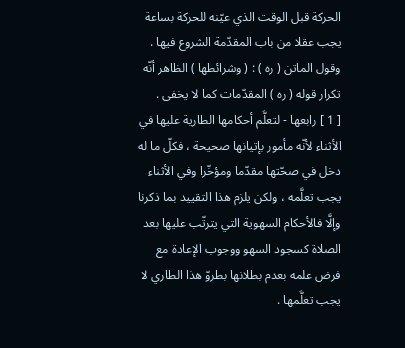الحركة قبل الوقت الذي عيّنه للحركة بساعة يجب عقلا من باب المقدّمة الشروع فيها .
وقول الماتن ( ره ) : ( وشرائطها ) الظاهر أنّه تكرار قوله ( ره ) المقدّمات كما لا يخفى .
[ 1 ] رابعها - لتعلَّم أحكامها الطارية عليها في الأثناء لأنّه مأمور بإتيانها صحيحة ، فكلّ ما له دخل في صحّتها مقدّما ومؤخّرا وفي الأثناء يجب تعلَّمه ، ولكن يلزم هذا التقييد بما ذكرنا وإلَّا فالأحكام السهوية التي يترتّب عليها بعد الصلاة كسجود السهو ووجوب الإعادة مع فرض علمه بعدم بطلانها بطروّ هذا الطاري لا يجب تعلَّمها .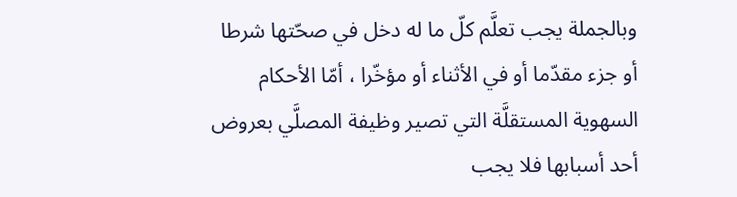وبالجملة يجب تعلَّم كلّ ما له دخل في صحّتها شرطا أو جزء مقدّما أو في الأثناء أو مؤخّرا ، أمّا الأحكام السهوية المستقلَّة التي تصير وظيفة المصلَّي بعروض أحد أسبابها فلا يجب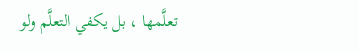تعلَّمها ، بل يكفي التعلَّم ولو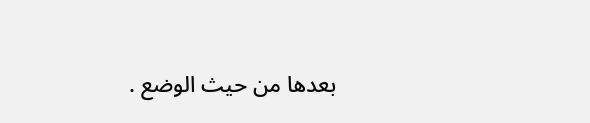بعدها من حيث الوضع .